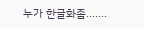누가 한글화좀.......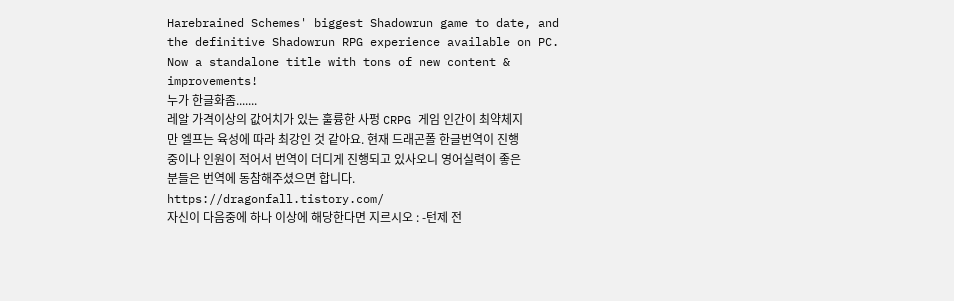Harebrained Schemes' biggest Shadowrun game to date, and the definitive Shadowrun RPG experience available on PC. Now a standalone title with tons of new content & improvements!
누가 한글화좀.......
레알 가격이상의 값어치가 있는 훌륭한 사펑 CRPG 게임 인간이 최약체지만 엘프는 육성에 따라 최강인 것 같아요. 현재 드래곤폴 한글번역이 진행 중이나 인원이 적어서 번역이 더디게 진행되고 있사오니 영어실력이 좋은 분들은 번역에 동참해주셨으면 합니다. https://dragonfall.tistory.com/
자신이 다음중에 하나 이상에 해당한다면 지르시오 : -턴제 전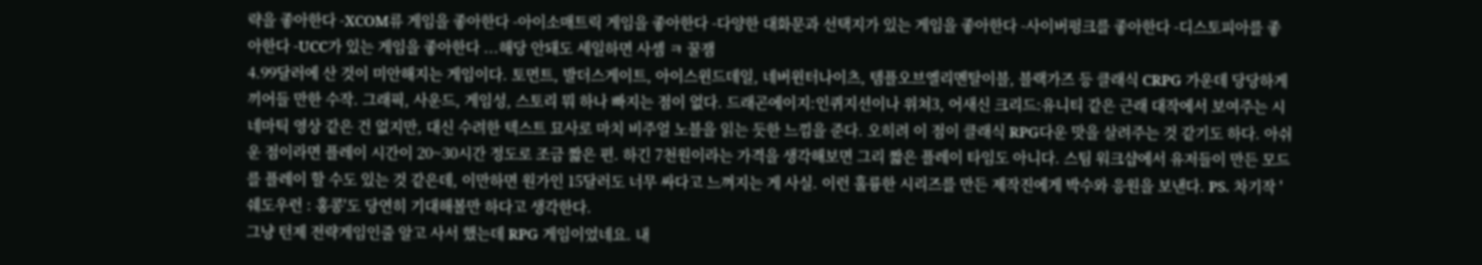략을 좋아한다 -XCOM류 게임을 좋아한다 -아이소매트릭 게임을 좋아한다 -다양한 대화문과 선택지가 있는 게임을 좋아한다 -사이버펑크를 좋아한다 -디스토피아를 좋아한다 -UCC가 있는 게임을 좋아한다 ...해당 안돼도 세일하면 사셈 ㅋ 꿀잼
4.99달러에 산 것이 미안해지는 게임이다. 토먼트, 발더스게이트, 아이스윈드데일, 네버윈터나이츠, 템플오브엘리멘탈이블, 블랙가즈 등 클래식 CRPG 가운데 당당하게 끼어들 만한 수작. 그래픽, 사운드, 게임성, 스토리 뭐 하나 빠지는 점이 없다. 드래곤에이지:인퀴지션이나 위쳐3, 어새신 크리드:유니티 같은 근래 대작에서 보여주는 시네마틱 영상 같은 건 없지만, 대신 수려한 텍스트 묘사로 마치 비주얼 노블을 읽는 듯한 느낌을 준다. 오히려 이 점이 클래식 RPG다운 맛을 살려주는 것 같기도 하다. 아쉬운 점이라면 플레이 시간이 20~30시간 정도로 조금 짧은 편. 하긴 7천원이라는 가격을 생각해보면 그리 짧은 플레이 타임도 아니다. 스팀 워크샵에서 유저들이 만든 모드를 플레이 할 수도 있는 것 같은데, 이만하면 원가인 15달러도 너무 싸다고 느껴지는 게 사실. 이런 훌륭한 시리즈를 만든 제작진에게 박수와 응원을 보낸다. PS. 차기작 '쉐도우런 : 홍콩'도 당연히 기대해볼만 하다고 생각한다.
그냥 턴제 전략게임인줄 알고 사서 했는데 RPG 게임이었네요. 내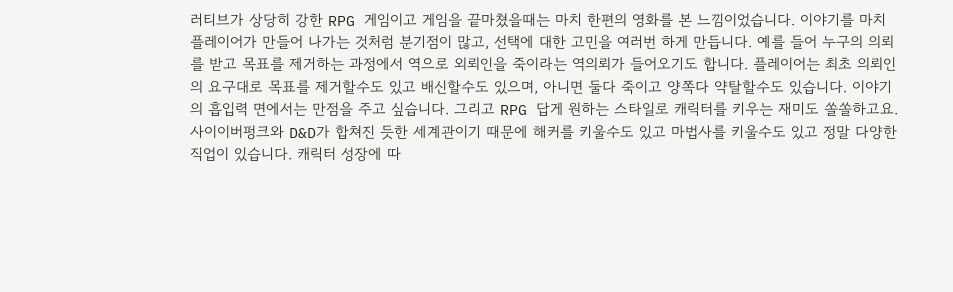러티브가 상당히 강한 RPG 게임이고 게임을 끝마쳤을때는 마치 한편의 영화를 본 느낌이었습니다. 이야기를 마치 플레이어가 만들어 나가는 것처럼 분기점이 많고, 선택에 대한 고민을 여러번 하게 만듭니다. 예를 들어 누구의 의뢰를 받고 목표를 제거하는 과정에서 역으로 외뢰인을 죽이라는 역의뢰가 들어오기도 합니다. 플레이어는 최초 의뢰인의 요구대로 목표를 제거할수도 있고 배신할수도 있으며, 아니면 둘다 죽이고 양쪽다 약탈할수도 있습니다. 이야기의 흡입력 면에서는 만점을 주고 싶습니다. 그리고 RPG 답게 원하는 스타일로 캐릭터를 키우는 재미도 쏠쏠하고요. 사이이버펑크와 D&D가 합쳐진 듯한 세계관이기 때문에 해커를 키울수도 있고 마법사를 키울수도 있고 정말 다양한 직업이 있습니다. 캐릭터 성장에 따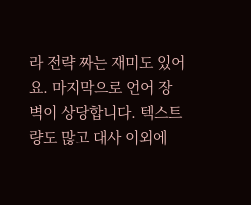라 전략 짜는 재미도 있어요. 마지막으로 언어 장벽이 상당합니다. 텍스트량도 많고 대사 이외에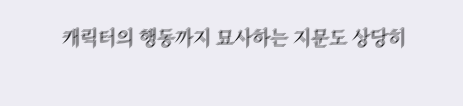캐릭터의 행동까지 묘사하는 지문도 상당히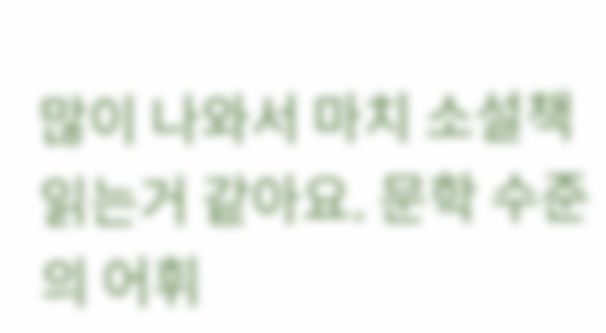많이 나와서 마치 소설책 읽는거 같아요. 문학 수준의 어휘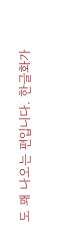도 꽤 나오는 편입니다. 한글화가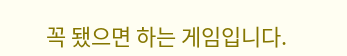꼭 됐으면 하는 게임입니다.